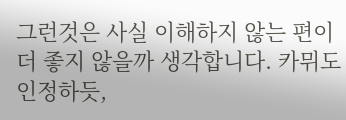그런것은 사실 이해하지 않는 편이 더 좋지 않을까 생각합니다. 카뮈도 인정하듯,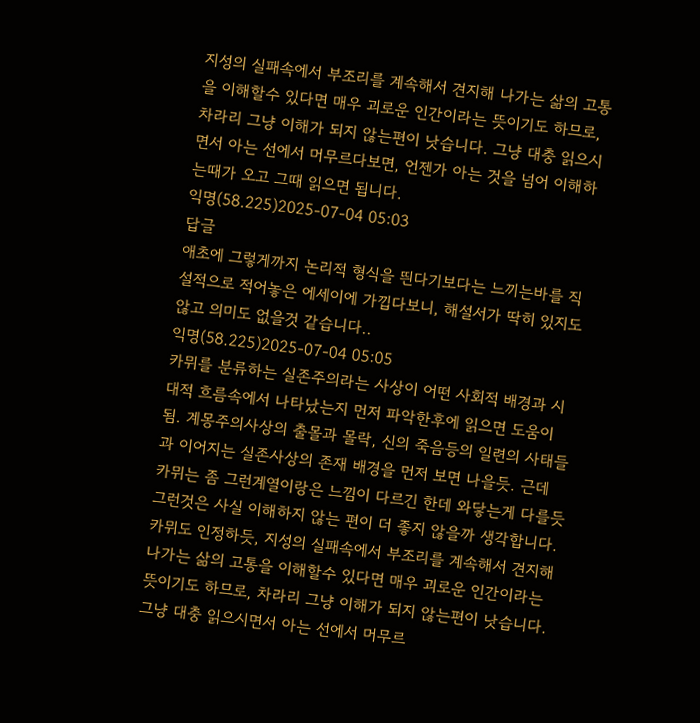지성의 실패속에서 부조리를 계속해서 견지해 나가는 삶의 고통을 이해할수 있다면 매우 괴로운 인간이라는 뜻이기도 하므로, 차라리 그냥 이해가 되지 않는편이 낫습니다. 그냥 대충 읽으시면서 아는 선에서 머무르다보면, 언젠가 아는 것을 넘어 이해하는때가 오고 그때 읽으면 됩니다.
익명(58.225)2025-07-04 05:03
답글
애초에 그렇게까지 논리적 형식을 띈다기보다는 느끼는바를 직설적으로 적어놓은 에세이에 가낍다보니, 해설서가 딱히 있지도 않고 의미도 없을것 같습니다..
익명(58.225)2025-07-04 05:05
카뮈를 분류하는 실존주의라는 사상이 어떤 사회적 배경과 시대적 흐름속에서 나타났는지 먼저 파악한후에 읽으면 도움이 됨. 계몽주의사상의 출몰과 몰락, 신의 죽음등의 일련의 사태들과 이어지는 실존사상의 존재 배경을 먼저 보면 나을듯. 근데 카뮈는 좀 그런계열이랑은 느낌이 다르긴 한데 와닿는게 다를듯
그런것은 사실 이해하지 않는 편이 더 좋지 않을까 생각합니다. 카뮈도 인정하듯, 지성의 실패속에서 부조리를 계속해서 견지해 나가는 삶의 고통을 이해할수 있다면 매우 괴로운 인간이라는 뜻이기도 하므로, 차라리 그냥 이해가 되지 않는편이 낫습니다. 그냥 대충 읽으시면서 아는 선에서 머무르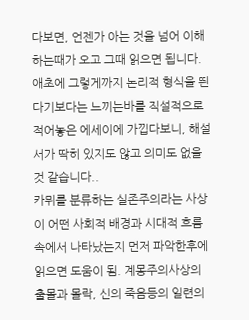다보면, 언젠가 아는 것을 넘어 이해하는때가 오고 그때 읽으면 됩니다.
애초에 그렇게까지 논리적 형식을 띈다기보다는 느끼는바를 직설적으로 적어놓은 에세이에 가낍다보니, 해설서가 딱히 있지도 않고 의미도 없을것 같습니다..
카뮈를 분류하는 실존주의라는 사상이 어떤 사회적 배경과 시대적 흐름속에서 나타났는지 먼저 파악한후에 읽으면 도움이 됨. 계몽주의사상의 출몰과 몰락, 신의 죽음등의 일련의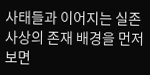사태들과 이어지는 실존사상의 존재 배경을 먼저 보면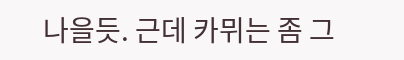나을듯. 근데 카뮈는 좀 그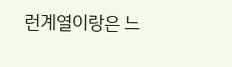런계열이랑은 느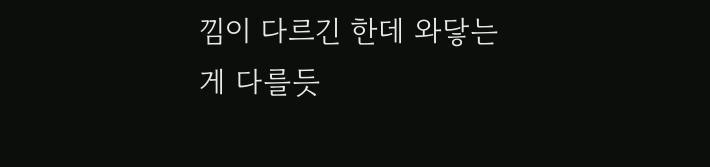낌이 다르긴 한데 와닿는게 다를듯